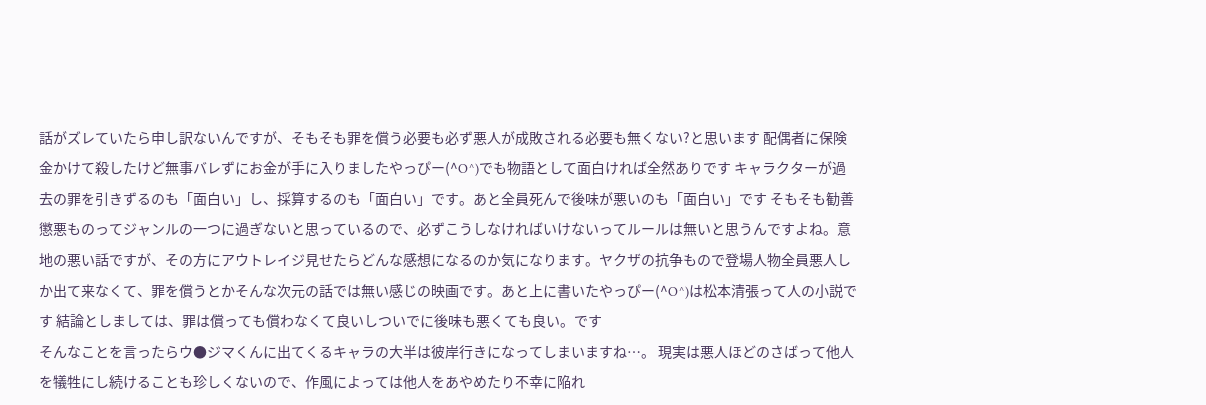話がズレていたら申し訳ないんですが、そもそも罪を償う必要も必ず悪人が成敗される必要も無くない?と思います 配偶者に保険金かけて殺したけど無事バレずにお金が手に入りましたやっぴー(^O^)でも物語として面白ければ全然ありです キャラクターが過去の罪を引きずるのも「面白い」し、採算するのも「面白い」です。あと全員死んで後味が悪いのも「面白い」です そもそも勧善懲悪ものってジャンルの一つに過ぎないと思っているので、必ずこうしなければいけないってルールは無いと思うんですよね。意地の悪い話ですが、その方にアウトレイジ見せたらどんな感想になるのか気になります。ヤクザの抗争もので登場人物全員悪人しか出て来なくて、罪を償うとかそんな次元の話では無い感じの映画です。あと上に書いたやっぴー(^O^)は松本清張って人の小説です 結論としましては、罪は償っても償わなくて良いしついでに後味も悪くても良い。です
そんなことを言ったらウ●ジマくんに出てくるキャラの大半は彼岸行きになってしまいますね…。 現実は悪人ほどのさばって他人を犠牲にし続けることも珍しくないので、作風によっては他人をあやめたり不幸に陥れ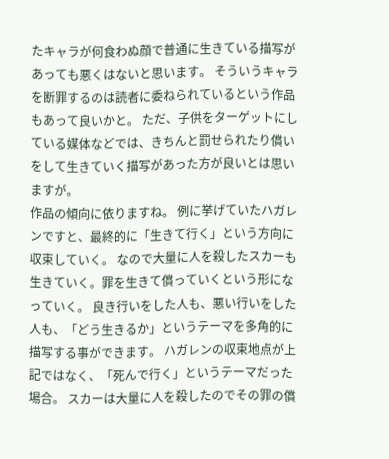たキャラが何食わぬ顔で普通に生きている描写があっても悪くはないと思います。 そういうキャラを断罪するのは読者に委ねられているという作品もあって良いかと。 ただ、子供をターゲットにしている媒体などでは、きちんと罰せられたり償いをして生きていく描写があった方が良いとは思いますが。
作品の傾向に依りますね。 例に挙げていたハガレンですと、最終的に「生きて行く」という方向に収束していく。 なので大量に人を殺したスカーも生きていく。罪を生きて償っていくという形になっていく。 良き行いをした人も、悪い行いをした人も、「どう生きるか」というテーマを多角的に描写する事ができます。 ハガレンの収束地点が上記ではなく、「死んで行く」というテーマだった場合。 スカーは大量に人を殺したのでその罪の償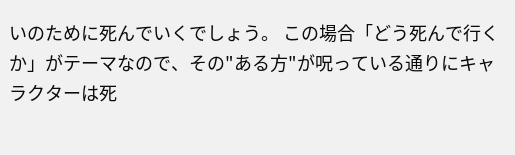いのために死んでいくでしょう。 この場合「どう死んで行くか」がテーマなので、その"ある方"が呪っている通りにキャラクターは死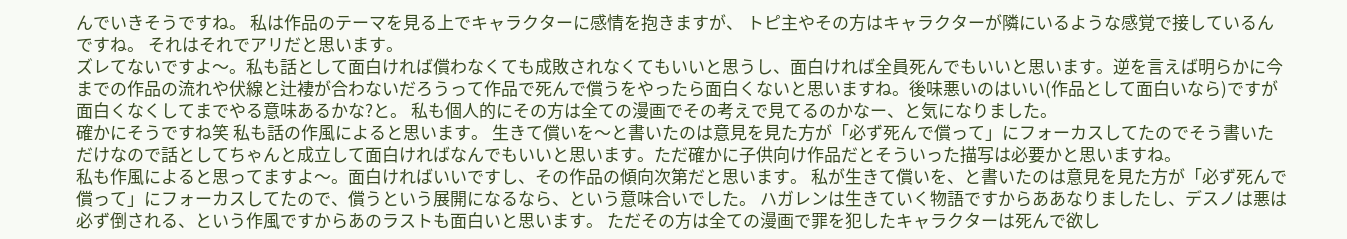んでいきそうですね。 私は作品のテーマを見る上でキャラクターに感情を抱きますが、 トピ主やその方はキャラクターが隣にいるような感覚で接しているんですね。 それはそれでアリだと思います。
ズレてないですよ〜。私も話として面白ければ償わなくても成敗されなくてもいいと思うし、面白ければ全員死んでもいいと思います。逆を言えば明らかに今までの作品の流れや伏線と辻褄が合わないだろうって作品で死んで償うをやったら面白くないと思いますね。後味悪いのはいい(作品として面白いなら)ですが面白くなくしてまでやる意味あるかな?と。 私も個人的にその方は全ての漫画でその考えで見てるのかなー、と気になりました。
確かにそうですね笑 私も話の作風によると思います。 生きて償いを〜と書いたのは意見を見た方が「必ず死んで償って」にフォーカスしてたのでそう書いただけなので話としてちゃんと成立して面白ければなんでもいいと思います。ただ確かに子供向け作品だとそういった描写は必要かと思いますね。
私も作風によると思ってますよ〜。面白ければいいですし、その作品の傾向次第だと思います。 私が生きて償いを、と書いたのは意見を見た方が「必ず死んで償って」にフォーカスしてたので、償うという展開になるなら、という意味合いでした。 ハガレンは生きていく物語ですからああなりましたし、デスノは悪は必ず倒される、という作風ですからあのラストも面白いと思います。 ただその方は全ての漫画で罪を犯したキャラクターは死んで欲し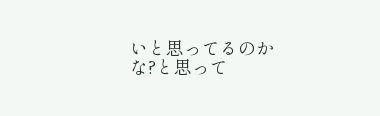いと思ってるのかな?と思って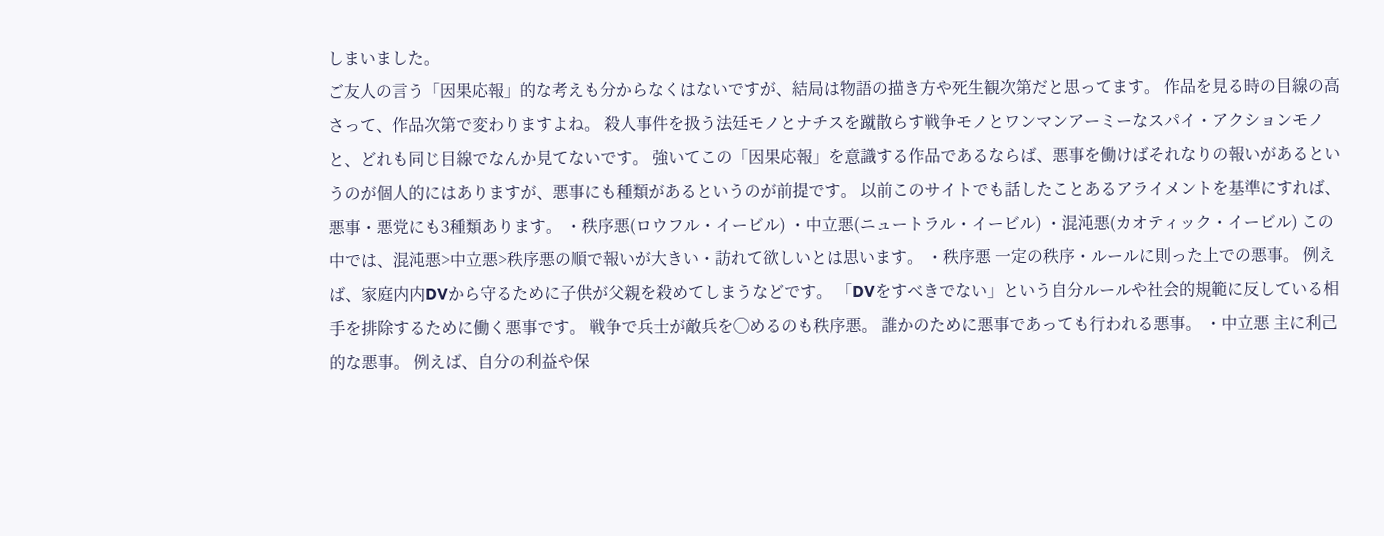しまいました。
ご友人の言う「因果応報」的な考えも分からなくはないですが、結局は物語の描き方や死生観次第だと思ってます。 作品を見る時の目線の高さって、作品次第で変わりますよね。 殺人事件を扱う法廷モノとナチスを蹴散らす戦争モノとワンマンアーミーなスパイ・アクションモノと、どれも同じ目線でなんか見てないです。 強いてこの「因果応報」を意識する作品であるならば、悪事を働けばそれなりの報いがあるというのが個人的にはありますが、悪事にも種類があるというのが前提です。 以前このサイトでも話したことあるアライメントを基準にすれば、悪事・悪党にも3種類あります。 ・秩序悪(ロウフル・イービル) ・中立悪(ニュートラル・イービル) ・混沌悪(カオティック・イービル) この中では、混沌悪>中立悪>秩序悪の順で報いが大きい・訪れて欲しいとは思います。 ・秩序悪 一定の秩序・ルールに則った上での悪事。 例えば、家庭内内DVから守るために子供が父親を殺めてしまうなどです。 「DVをすべきでない」という自分ルールや社会的規範に反している相手を排除するために働く悪事です。 戦争で兵士が敵兵を◯めるのも秩序悪。 誰かのために悪事であっても行われる悪事。 ・中立悪 主に利己的な悪事。 例えば、自分の利益や保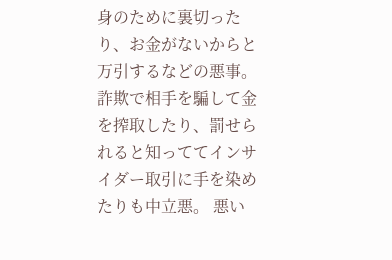身のために裏切ったり、お金がないからと万引するなどの悪事。 詐欺で相手を騙して金を搾取したり、罰せられると知っててインサイダー取引に手を染めたりも中立悪。 悪い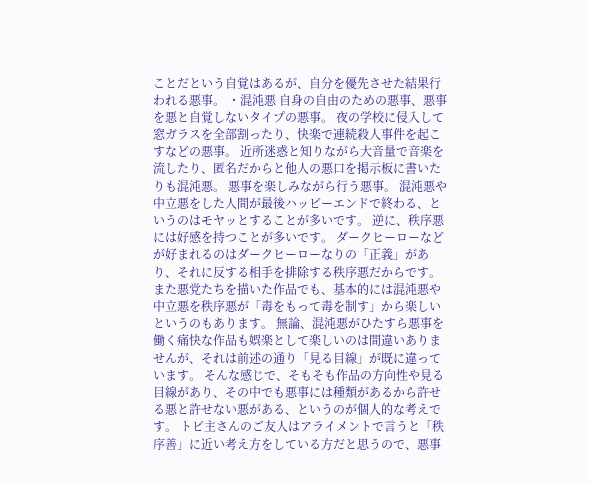ことだという自覚はあるが、自分を優先させた結果行われる悪事。 ・混沌悪 自身の自由のための悪事、悪事を悪と自覚しないタイプの悪事。 夜の学校に侵入して窓ガラスを全部割ったり、快楽で連続殺人事件を起こすなどの悪事。 近所迷惑と知りながら大音量で音楽を流したり、匿名だからと他人の悪口を掲示板に書いたりも混沌悪。 悪事を楽しみながら行う悪事。 混沌悪や中立悪をした人間が最後ハッピーエンドで終わる、というのはモヤッとすることが多いです。 逆に、秩序悪には好感を持つことが多いです。 ダークヒーローなどが好まれるのはダークヒーローなりの「正義」があり、それに反する相手を排除する秩序悪だからです。 また悪党たちを描いた作品でも、基本的には混沌悪や中立悪を秩序悪が「毒をもって毒を制す」から楽しいというのもあります。 無論、混沌悪がひたすら悪事を働く痛快な作品も娯楽として楽しいのは間違いありませんが、それは前述の通り「見る目線」が既に違っています。 そんな感じで、そもそも作品の方向性や見る目線があり、その中でも悪事には種類があるから許せる悪と許せない悪がある、というのが個人的な考えです。 トピ主さんのご友人はアライメントで言うと「秩序善」に近い考え方をしている方だと思うので、悪事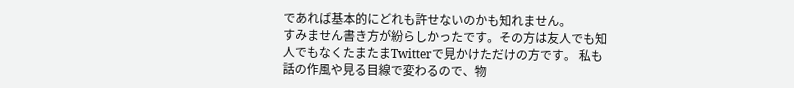であれば基本的にどれも許せないのかも知れません。
すみません書き方が紛らしかったです。その方は友人でも知人でもなくたまたまTwitterで見かけただけの方です。 私も話の作風や見る目線で変わるので、物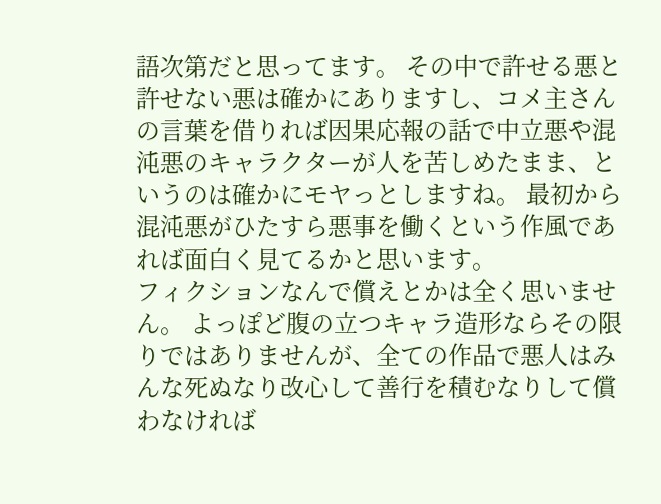語次第だと思ってます。 その中で許せる悪と許せない悪は確かにありますし、コメ主さんの言葉を借りれば因果応報の話で中立悪や混沌悪のキャラクターが人を苦しめたまま、というのは確かにモヤっとしますね。 最初から混沌悪がひたすら悪事を働くという作風であれば面白く見てるかと思います。
フィクションなんで償えとかは全く思いません。 よっぽど腹の立つキャラ造形ならその限りではありませんが、全ての作品で悪人はみんな死ぬなり改心して善行を積むなりして償わなければ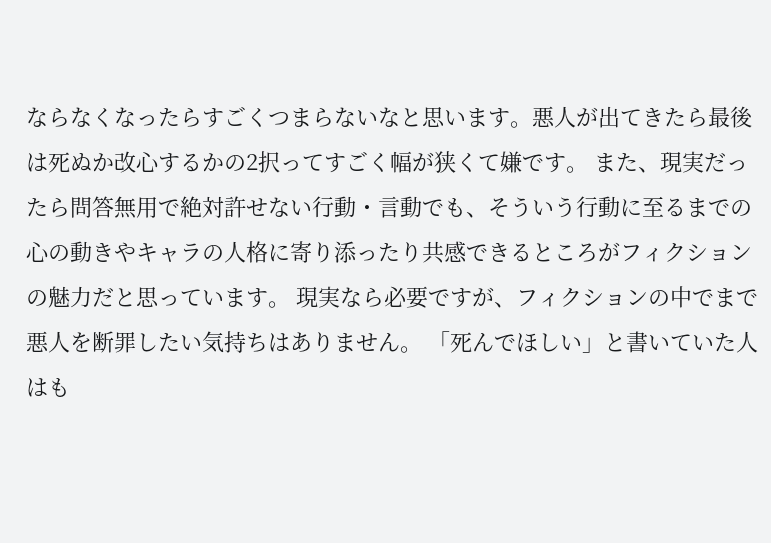ならなくなったらすごくつまらないなと思います。悪人が出てきたら最後は死ぬか改心するかの2択ってすごく幅が狭くて嫌です。 また、現実だったら問答無用で絶対許せない行動・言動でも、そういう行動に至るまでの心の動きやキャラの人格に寄り添ったり共感できるところがフィクションの魅力だと思っています。 現実なら必要ですが、フィクションの中でまで悪人を断罪したい気持ちはありません。 「死んでほしい」と書いていた人はも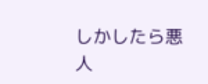しかしたら悪人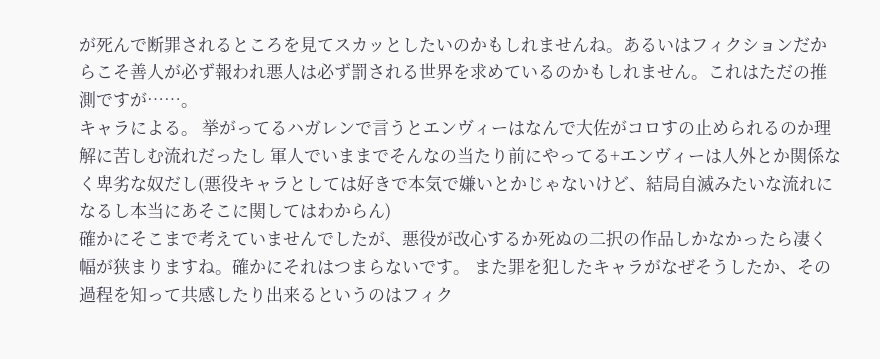が死んで断罪されるところを見てスカッとしたいのかもしれませんね。あるいはフィクションだからこそ善人が必ず報われ悪人は必ず罰される世界を求めているのかもしれません。これはただの推測ですが……。
キャラによる。 挙がってるハガレンで言うとエンヴィーはなんで大佐がコロすの止められるのか理解に苦しむ流れだったし 軍人でいままでそんなの当たり前にやってる+エンヴィーは人外とか関係なく卑劣な奴だし(悪役キャラとしては好きで本気で嫌いとかじゃないけど、結局自滅みたいな流れになるし本当にあそこに関してはわからん)
確かにそこまで考えていませんでしたが、悪役が改心するか死ぬの二択の作品しかなかったら凄く幅が狭まりますね。確かにそれはつまらないです。 また罪を犯したキャラがなぜそうしたか、その過程を知って共感したり出来るというのはフィク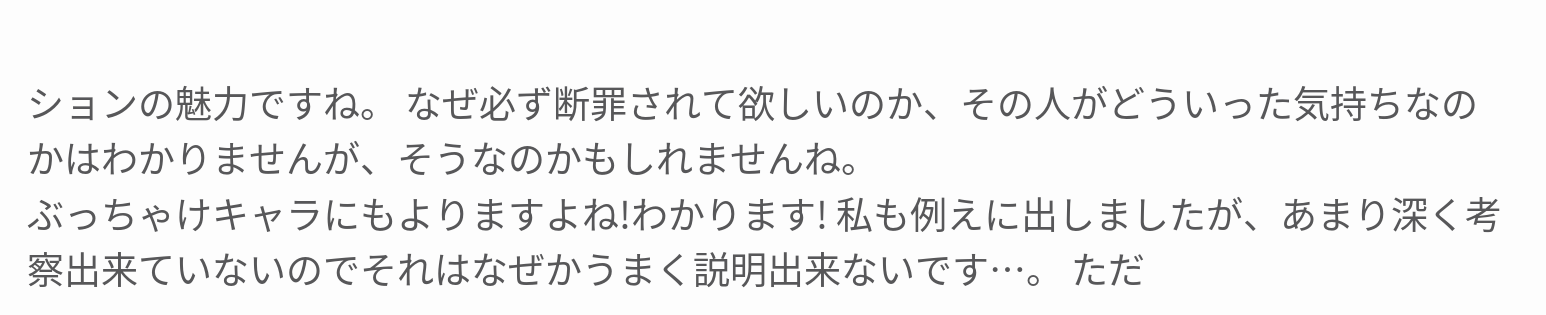ションの魅力ですね。 なぜ必ず断罪されて欲しいのか、その人がどういった気持ちなのかはわかりませんが、そうなのかもしれませんね。
ぶっちゃけキャラにもよりますよね!わかります! 私も例えに出しましたが、あまり深く考察出来ていないのでそれはなぜかうまく説明出来ないです…。 ただ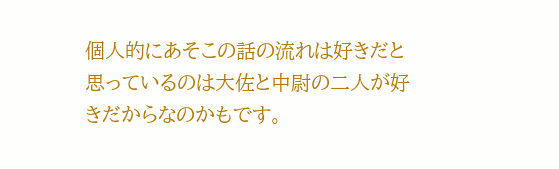個人的にあそこの話の流れは好きだと思っているのは大佐と中尉の二人が好きだからなのかもです。